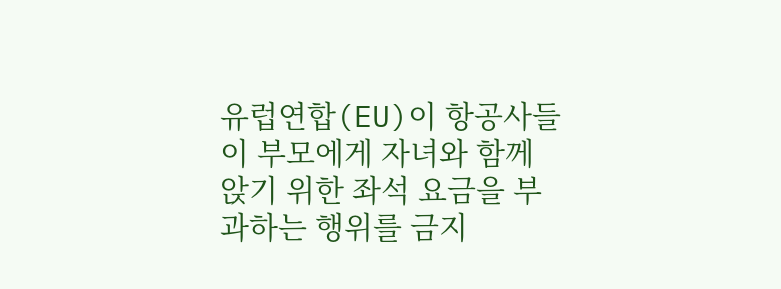유럽연합(EU)이 항공사들이 부모에게 자녀와 함께 앉기 위한 좌석 요금을 부과하는 행위를 금지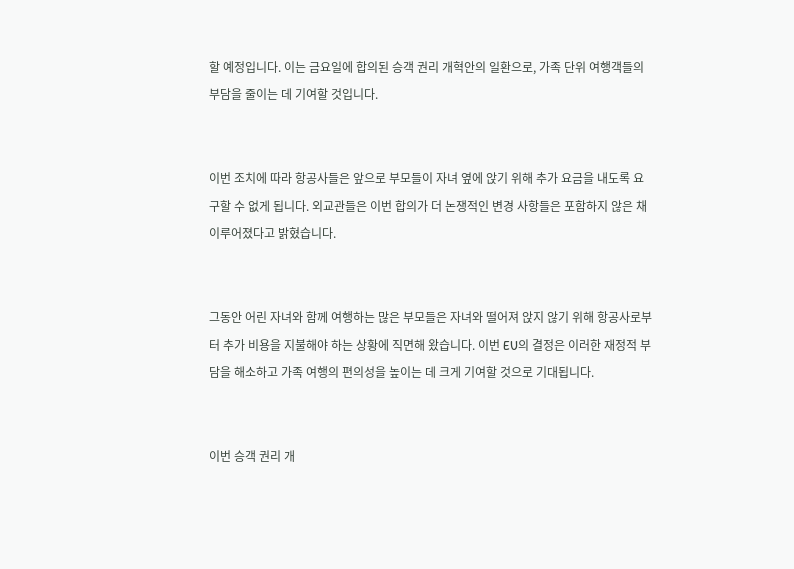할 예정입니다. 이는 금요일에 합의된 승객 권리 개혁안의 일환으로, 가족 단위 여행객들의 부담을 줄이는 데 기여할 것입니다.


이번 조치에 따라 항공사들은 앞으로 부모들이 자녀 옆에 앉기 위해 추가 요금을 내도록 요구할 수 없게 됩니다. 외교관들은 이번 합의가 더 논쟁적인 변경 사항들은 포함하지 않은 채 이루어졌다고 밝혔습니다.


그동안 어린 자녀와 함께 여행하는 많은 부모들은 자녀와 떨어져 앉지 않기 위해 항공사로부터 추가 비용을 지불해야 하는 상황에 직면해 왔습니다. 이번 EU의 결정은 이러한 재정적 부담을 해소하고 가족 여행의 편의성을 높이는 데 크게 기여할 것으로 기대됩니다.


이번 승객 권리 개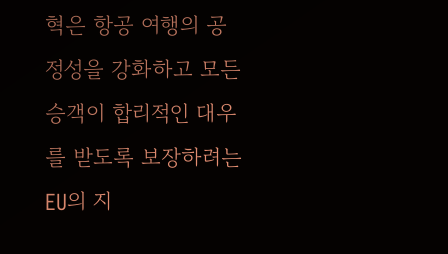혁은 항공 여행의 공정성을 강화하고 모든 승객이 합리적인 대우를 받도록 보장하려는 EU의 지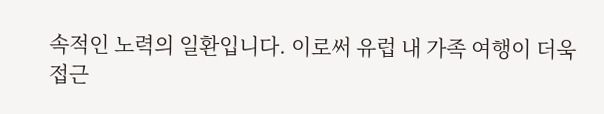속적인 노력의 일환입니다. 이로써 유럽 내 가족 여행이 더욱 접근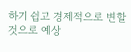하기 쉽고 경제적으로 변할 것으로 예상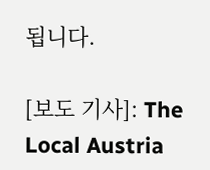됩니다.

[보도 기사]: The Local Austria